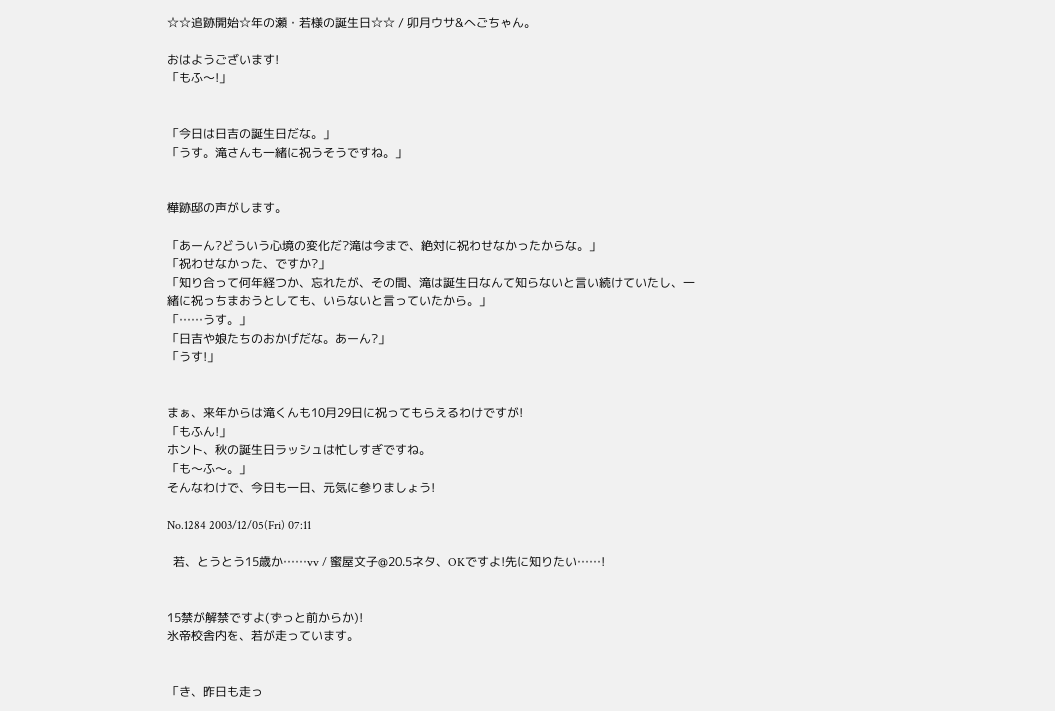☆☆追跡開始☆年の瀬・若様の誕生日☆☆ / 卯月ウサ&へごちゃん。

おはようございます!
「もふ〜!」


「今日は日吉の誕生日だな。」
「うす。滝さんも一緒に祝うそうですね。」


樺跡邸の声がします。

「あーん?どういう心境の変化だ?滝は今まで、絶対に祝わせなかったからな。」
「祝わせなかった、ですか?」
「知り合って何年経つか、忘れたが、その間、滝は誕生日なんて知らないと言い続けていたし、一緒に祝っちまおうとしても、いらないと言っていたから。」
「……うす。」
「日吉や娘たちのおかげだな。あーん?」
「うす!」


まぁ、来年からは滝くんも10月29日に祝ってもらえるわけですが!
「もふん!」
ホント、秋の誕生日ラッシュは忙しすぎですね。
「も〜ふ〜。」
そんなわけで、今日も一日、元気に参りましょう!

No.1284 2003/12/05(Fri) 07:11

  若、とうとう15歳か……vv / 蜜屋文子@20.5ネタ、OKですよ!先に知りたい……!


15禁が解禁ですよ(ずっと前からか)!
氷帝校舎内を、若が走っています。


「き、昨日も走っ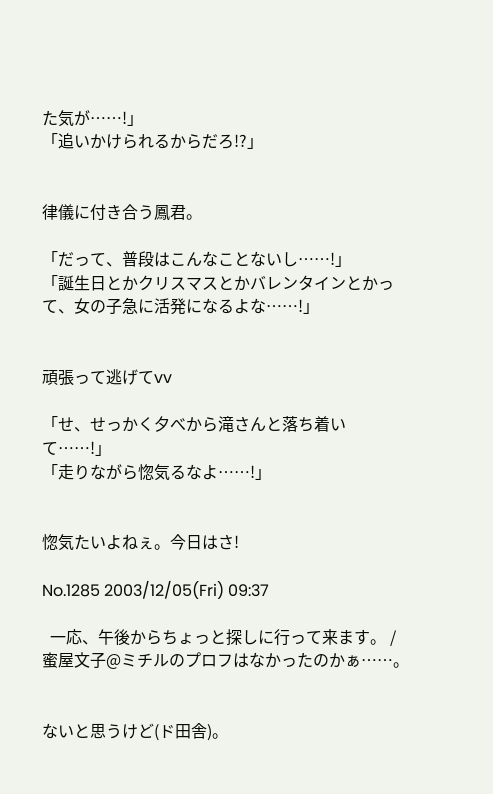た気が……!」
「追いかけられるからだろ!?」


律儀に付き合う鳳君。

「だって、普段はこんなことないし……!」
「誕生日とかクリスマスとかバレンタインとかって、女の子急に活発になるよな……!」


頑張って逃げてvv

「せ、せっかく夕べから滝さんと落ち着いて……!」
「走りながら惚気るなよ……!」


惚気たいよねぇ。今日はさ!

No.1285 2003/12/05(Fri) 09:37

  一応、午後からちょっと探しに行って来ます。 / 蜜屋文子@ミチルのプロフはなかったのかぁ……。


ないと思うけど(ド田舎)。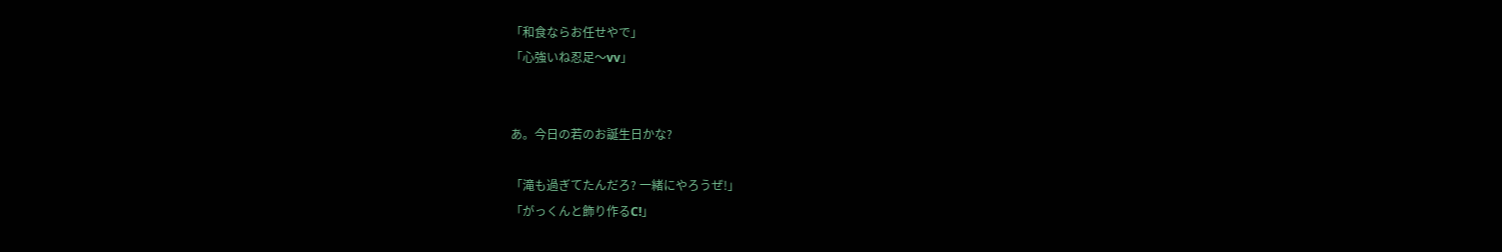「和食ならお任せやで」
「心強いね忍足〜vv」


あ。今日の若のお誕生日かな?

「滝も過ぎてたんだろ? 一緒にやろうぜ!」
「がっくんと飾り作るC!」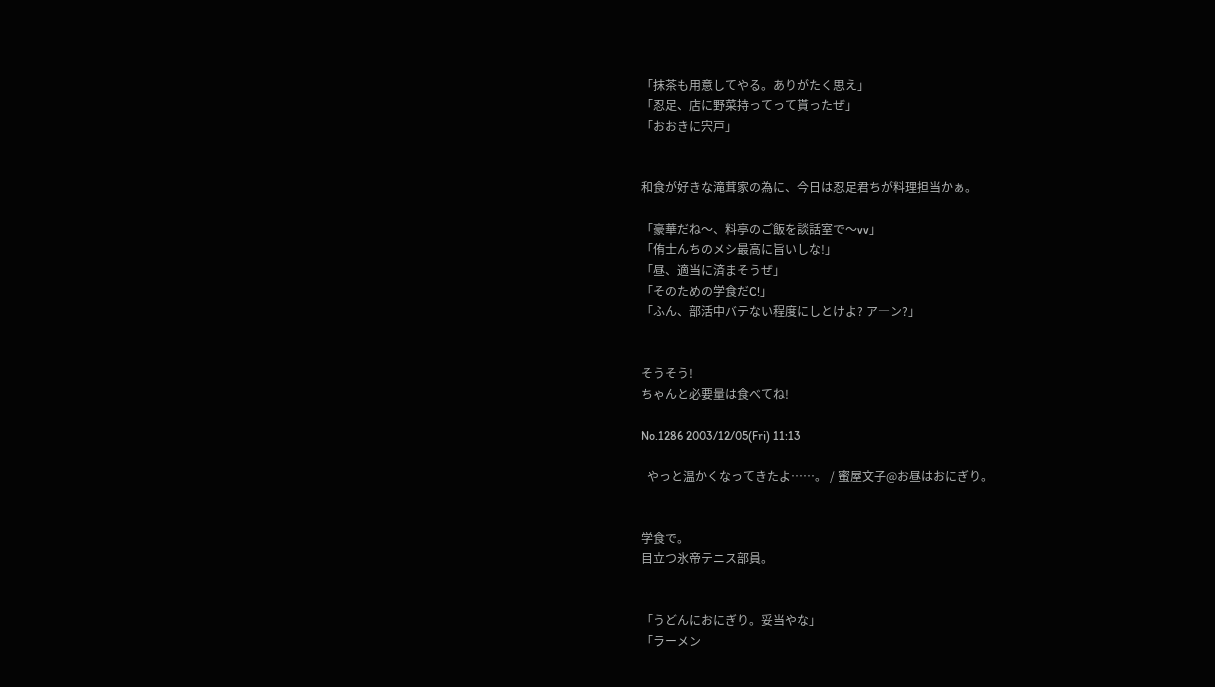「抹茶も用意してやる。ありがたく思え」
「忍足、店に野菜持ってって貰ったぜ」
「おおきに宍戸」


和食が好きな滝茸家の為に、今日は忍足君ちが料理担当かぁ。

「豪華だね〜、料亭のご飯を談話室で〜vv」
「侑士んちのメシ最高に旨いしな!」
「昼、適当に済まそうぜ」
「そのための学食だC!」
「ふん、部活中バテない程度にしとけよ? ア―ン?」


そうそう!
ちゃんと必要量は食べてね!

No.1286 2003/12/05(Fri) 11:13

  やっと温かくなってきたよ……。 / 蜜屋文子@お昼はおにぎり。


学食で。
目立つ氷帝テニス部員。


「うどんにおにぎり。妥当やな」
「ラーメン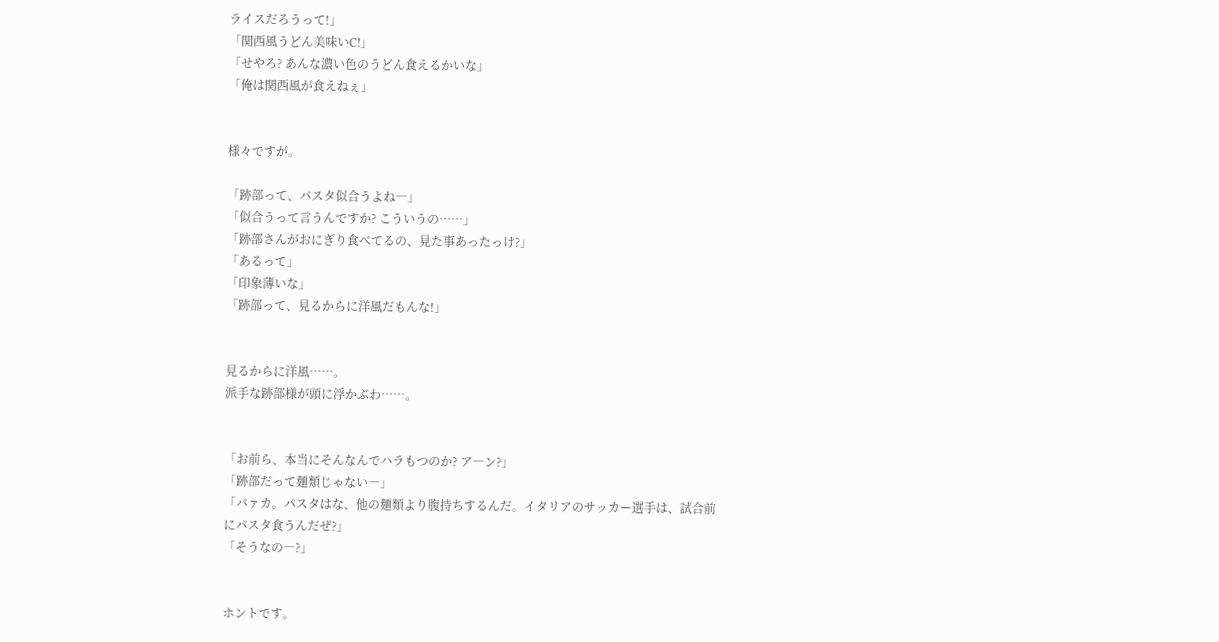ライスだろうって!」
「関西風うどん美味いC!」
「せやろ? あんな濃い色のうどん食えるかいな」
「俺は関西風が食えねぇ」


様々ですが。

「跡部って、パスタ似合うよね―」
「似合うって言うんですか? こういうの……」
「跡部さんがおにぎり食べてるの、見た事あったっけ?」
「あるって」
「印象薄いな」
「跡部って、見るからに洋風だもんな!」


見るからに洋風……。
派手な跡部様が頭に浮かぶわ……。


「お前ら、本当にそんなんでハラもつのか? ア―ン?」
「跡部だって麺類じゃない―」
「バァカ。パスタはな、他の麺類より腹持ちするんだ。イタリアのサッカー選手は、試合前にパスタ食うんだぜ?」
「そうなの―?」


ホントです。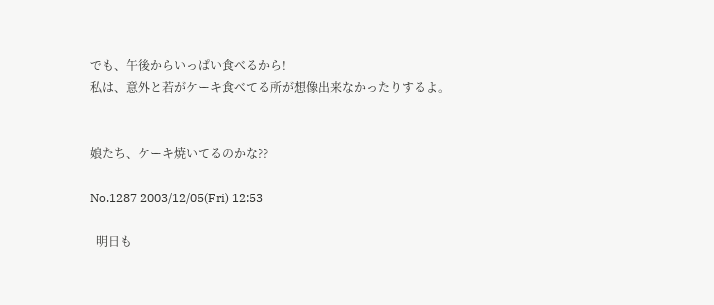でも、午後からいっぱい食べるから!
私は、意外と若がケーキ食べてる所が想像出来なかったりするよ。


娘たち、ケーキ焼いてるのかな??

No.1287 2003/12/05(Fri) 12:53

  明日も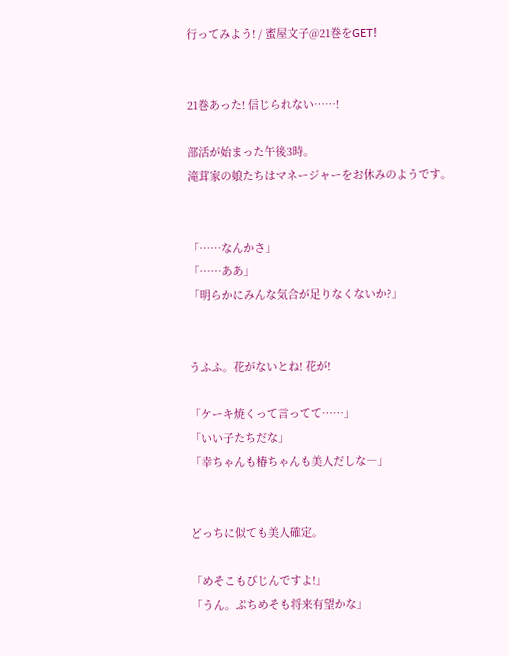行ってみよう! / 蜜屋文子@21巻をGET!


21巻あった! 信じられない……!

部活が始まった午後3時。
滝茸家の娘たちはマネージャーをお休みのようです。


「……なんかさ」
「……ああ」
「明らかにみんな気合が足りなくないか?」


うふふ。花がないとね! 花が!

「ケーキ焼くって言ってて……」
「いい子たちだな」
「幸ちゃんも椿ちゃんも美人だしな―」


どっちに似ても美人確定。

「めそこもびじんですよ!」
「うん。ぷちめそも将来有望かな」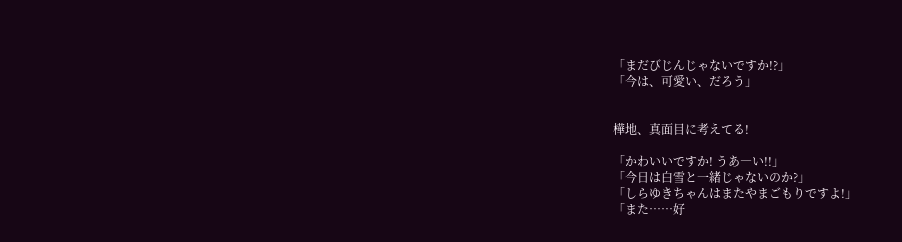「まだびじんじゃないですか!?」
「今は、可愛い、だろう」


樺地、真面目に考えてる!

「かわいいですか! うあ―い!!」
「今日は白雪と一緒じゃないのか?」
「しらゆきちゃんはまたやまごもりですよ!」
「また……好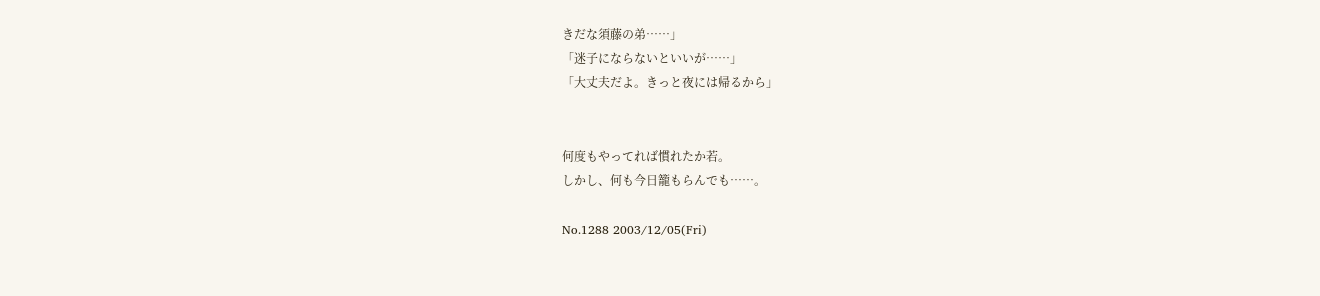きだな須藤の弟……」
「迷子にならないといいが……」
「大丈夫だよ。きっと夜には帰るから」


何度もやってれば慣れたか若。
しかし、何も今日籠もらんでも……。

No.1288 2003/12/05(Fri)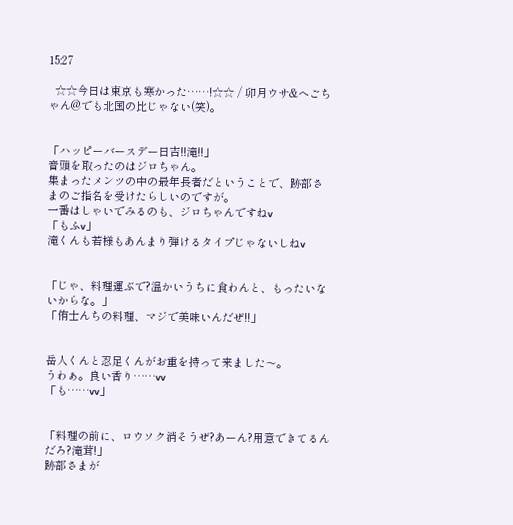15:27

  ☆☆今日は東京も寒かった……!☆☆ / 卯月ウサ&へごちゃん@でも北国の比じゃない(笑)。


「ハッピーバースデー日吉!!滝!!」
音頭を取ったのはジロちゃん。
集まったメンツの中の最年長者だということで、跡部さまのご指名を受けたらしいのですが。
一番はしゃいでみるのも、ジロちゃんですねv
「もふv」
滝くんも若様もあんまり弾けるタイプじゃないしねv


「じゃ、料理運ぶで?温かいうちに食わんと、もったいないからな。」
「侑士んちの料理、マジで美味いんだぜ!!」


岳人くんと忍足くんがお重を持って来ました〜。
うわぁ。良い香り……vv
「も……vv」


「料理の前に、ロウソク消そうぜ?あーん?用意できてるんだろ?滝茸!」
跡部さまが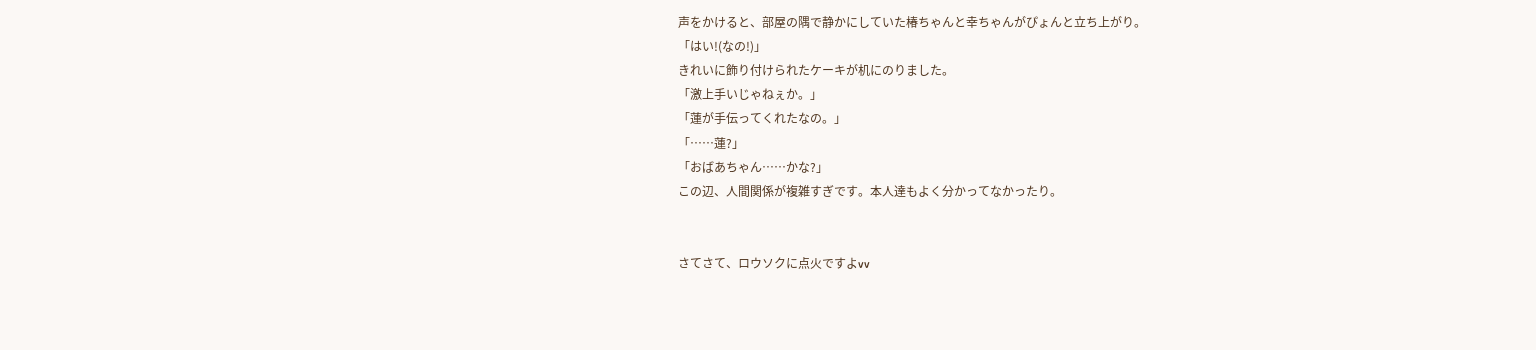声をかけると、部屋の隅で静かにしていた椿ちゃんと幸ちゃんがぴょんと立ち上がり。
「はい!(なの!)」
きれいに飾り付けられたケーキが机にのりました。
「激上手いじゃねぇか。」
「蓮が手伝ってくれたなの。」
「……蓮?」
「おばあちゃん……かな?」
この辺、人間関係が複雑すぎです。本人達もよく分かってなかったり。


さてさて、ロウソクに点火ですよvv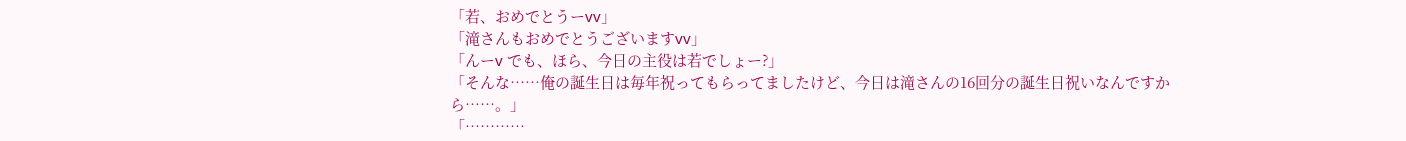「若、おめでとうーvv」
「滝さんもおめでとうございますvv」
「んーv でも、ほら、今日の主役は若でしょー?」
「そんな……俺の誕生日は毎年祝ってもらってましたけど、今日は滝さんの16回分の誕生日祝いなんですから……。」
「…………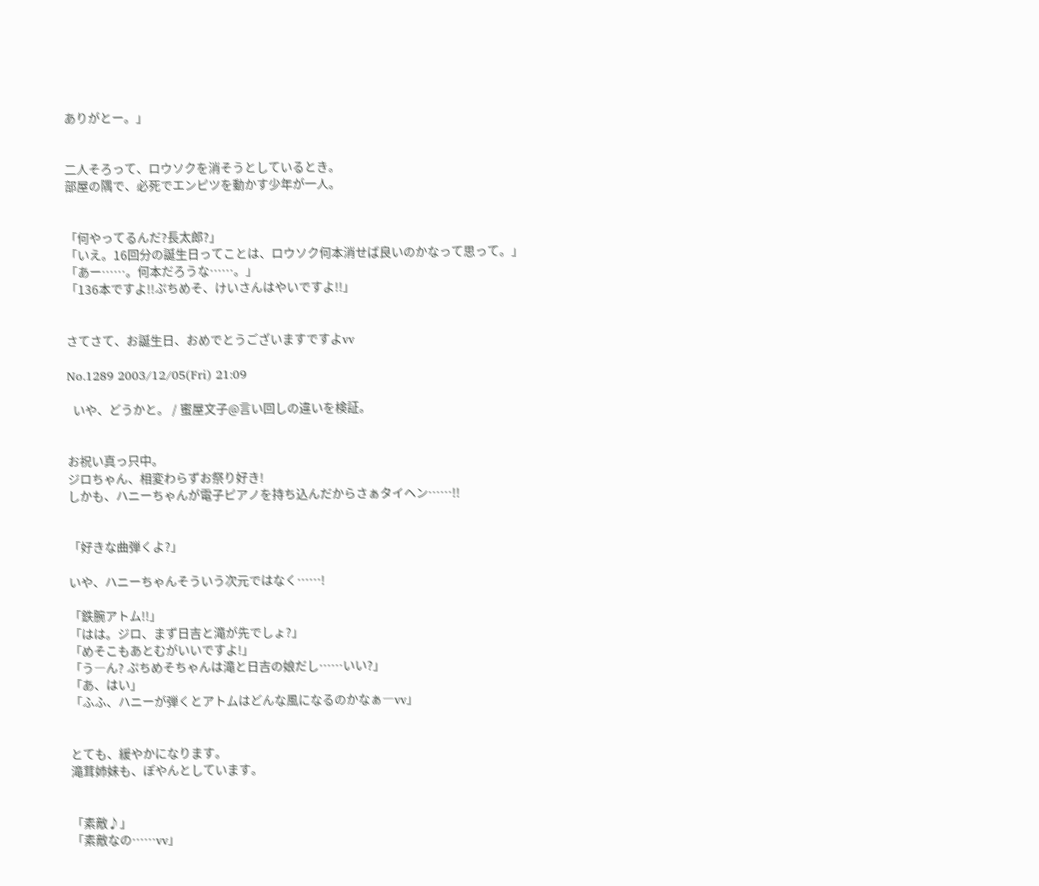ありがとー。」


二人そろって、ロウソクを消そうとしているとき。
部屋の隅で、必死でエンピツを動かす少年が一人。


「何やってるんだ?長太郎?」
「いえ。16回分の誕生日ってことは、ロウソク何本消せば良いのかなって思って。」
「あー……。何本だろうな……。」
「136本ですよ!!ぷちめそ、けいさんはやいですよ!!」


さてさて、お誕生日、おめでとうございますですよvv

No.1289 2003/12/05(Fri) 21:09

  いや、どうかと。 / 蜜屋文子@言い回しの違いを検証。


お祝い真っ只中。
ジロちゃん、相変わらずお祭り好き!
しかも、ハニーちゃんが電子ピアノを持ち込んだからさぁタイヘン……!!


「好きな曲弾くよ?」

いや、ハニーちゃんそういう次元ではなく……!

「鉄腕アトム!!」
「はは。ジロ、まず日吉と滝が先でしょ?」
「めそこもあとむがいいですよ!」
「う―ん? ぷちめそちゃんは滝と日吉の娘だし……いい?」
「あ、はい」
「ふふ、ハニーが弾くとアトムはどんな風になるのかなぁ―vv」


とても、緩やかになります。
滝茸姉妹も、ぽやんとしています。


「素敵♪」
「素敵なの……vv」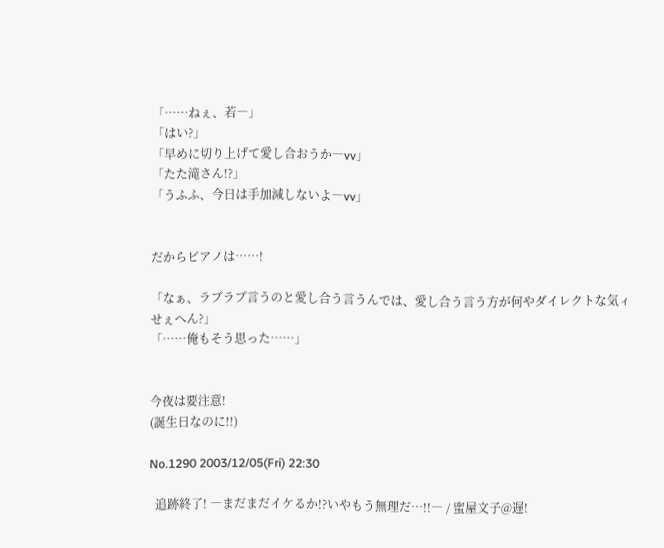「……ねぇ、若―」
「はい?」
「早めに切り上げて愛し合おうか―vv」
「たた滝さん!?」
「うふふ、今日は手加減しないよ―vv」


だからピアノは……!

「なぁ、ラブラブ言うのと愛し合う言うんでは、愛し合う言う方が何やダイレクトな気ィせぇへん?」
「……俺もそう思った……」


今夜は要注意!
(誕生日なのに!!)

No.1290 2003/12/05(Fri) 22:30

  追跡終了! ―まだまだイケるか!?いやもう無理だ…!!― / 蜜屋文子@遅!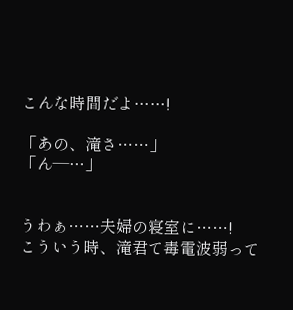こんな時間だよ……!

「あの、滝さ……」
「ん―…」


うわぁ……夫婦の寝室に……!
こういう時、滝君て毒電波弱って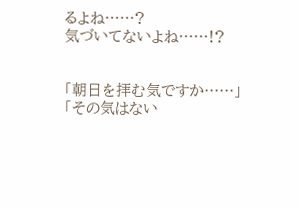るよね……?
気づいてないよね……!?


「朝日を拝む気ですか……」
「その気はない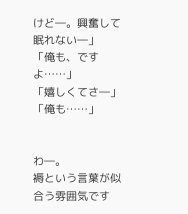けど―。興奮して眠れない―」
「俺も、ですよ……」
「嬉しくてさ―」
「俺も……」


わ―。
褥という言葉が似合う雰囲気です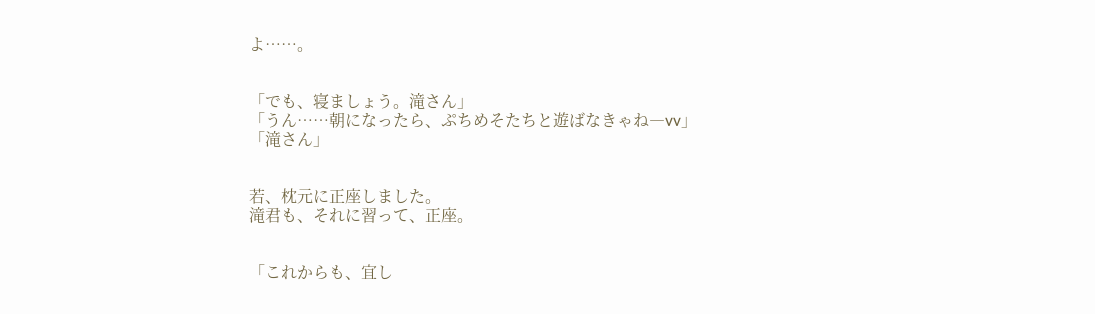よ……。


「でも、寝ましょう。滝さん」
「うん……朝になったら、ぷちめそたちと遊ばなきゃね―vv」
「滝さん」


若、枕元に正座しました。
滝君も、それに習って、正座。


「これからも、宜し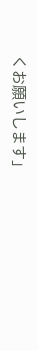くお願いします」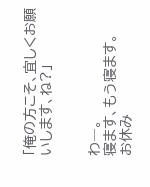「俺の方こそ、宜しくお願いします、ね?」


わ―。
寝ます、もう寝ます。
お休み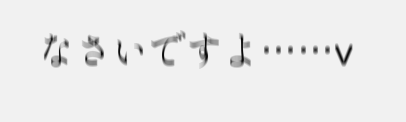なさいですよ……v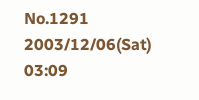No.1291 2003/12/06(Sat) 03:09